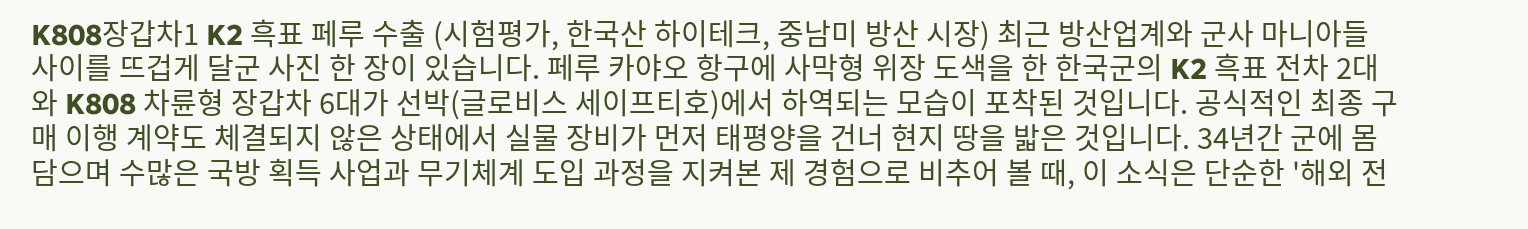K808장갑차1 K2 흑표 페루 수출 (시험평가, 한국산 하이테크, 중남미 방산 시장) 최근 방산업계와 군사 마니아들 사이를 뜨겁게 달군 사진 한 장이 있습니다. 페루 카야오 항구에 사막형 위장 도색을 한 한국군의 K2 흑표 전차 2대와 K808 차륜형 장갑차 6대가 선박(글로비스 세이프티호)에서 하역되는 모습이 포착된 것입니다. 공식적인 최종 구매 이행 계약도 체결되지 않은 상태에서 실물 장비가 먼저 태평양을 건너 현지 땅을 밟은 것입니다. 34년간 군에 몸담으며 수많은 국방 획득 사업과 무기체계 도입 과정을 지켜본 제 경험으로 비추어 볼 때, 이 소식은 단순한 '해외 전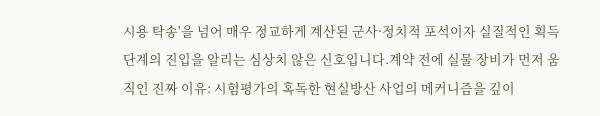시용 탁송'을 넘어 매우 정교하게 계산된 군사·정치적 포석이자 실질적인 획득 단계의 진입을 알리는 심상치 않은 신호입니다.계약 전에 실물 장비가 먼저 움직인 진짜 이유: 시험평가의 혹독한 현실방산 사업의 메커니즘을 깊이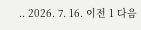.. 2026. 7. 16. 이전 1 다음